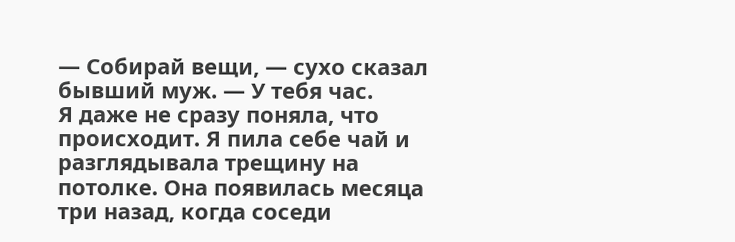— Собирай вещи, — сухо сказал бывший муж. — У тебя час.
Я даже не сразу поняла, что происходит. Я пила себе чай и разглядывала трещину на потолке. Она появилась месяца три назад, когда соседи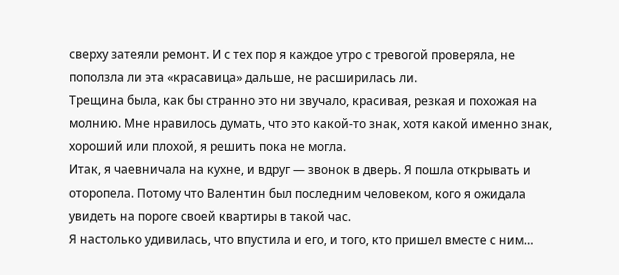сверху затеяли ремонт. И с тех пор я каждое утро с тревогой проверяла, не поползла ли эта «красавица» дальше, не расширилась ли.
Трещина была, как бы странно это ни звучало, красивая, резкая и похожая на молнию. Мне нравилось думать, что это какой-то знак, хотя какой именно знак, хороший или плохой, я решить пока не могла.
Итак, я чаевничала на кухне, и вдруг — звонок в дверь. Я пошла открывать и оторопела. Потому что Валентин был последним человеком, кого я ожидала увидеть на пороге своей квартиры в такой час.
Я настолько удивилась, что впустила и его, и того, кто пришел вместе с ним…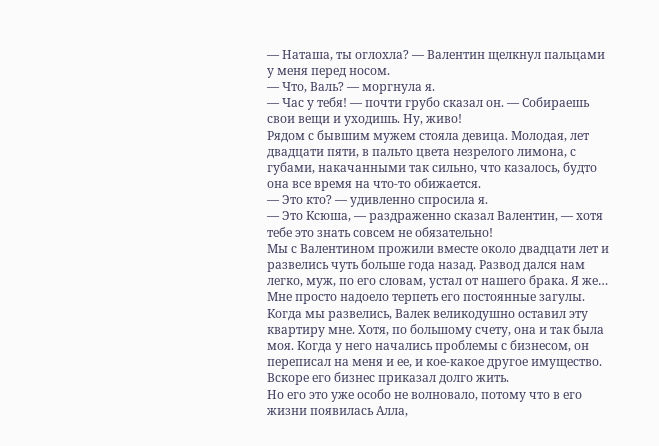— Наташа, ты оглохла? — Валентин щелкнул пальцами у меня перед носом.
— Что, Валь? — моргнула я.
— Час у тебя! — почти грубо сказал он. — Собираешь свои вещи и уходишь. Ну, живо!
Рядом с бывшим мужем стояла девица. Молодая, лет двадцати пяти, в пальто цвета незрелого лимона, с губами, накачанными так сильно, что казалось, будто она все время на что-то обижается.
— Это кто? — удивленно спросила я.
— Это Ксюша, — раздраженно сказал Валентин, — хотя тебе это знать совсем не обязательно!
Мы с Валентином прожили вместе около двадцати лет и развелись чуть больше года назад. Развод дался нам легко, муж, по его словам, устал от нашего брака. Я же… Мне просто надоело терпеть его постоянные загулы.
Когда мы развелись, Валек великодушно оставил эту квартиру мне. Хотя, по большому счету, она и так была моя. Когда у него начались проблемы с бизнесом, он переписал на меня и ее, и кое-какое другое имущество. Вскоре его бизнес приказал долго жить.
Но его это уже особо не волновало, потому что в его жизни появилась Алла,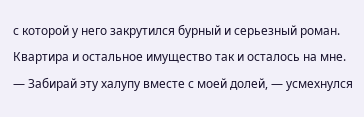с которой у него закрутился бурный и серьезный роман. Квартира и остальное имущество так и осталось на мне.
— Забирай эту халупу вместе с моей долей, — усмехнулся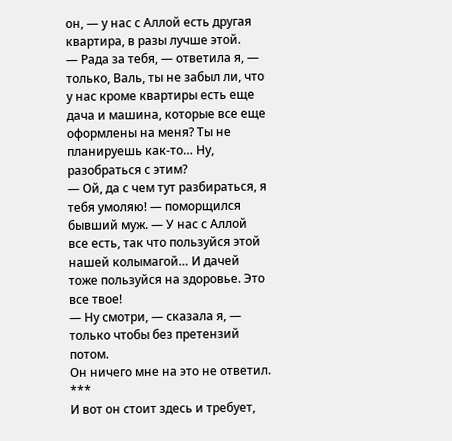он, — у нас с Аллой есть другая квартира, в разы лучше этой.
— Рада за тебя, — ответила я, — только, Валь, ты не забыл ли, что у нас кроме квартиры есть еще дача и машина, которые все еще оформлены на меня? Ты не планируешь как-то… Ну, разобраться с этим?
— Ой, да с чем тут разбираться, я тебя умоляю! — поморщился бывший муж. — У нас с Аллой все есть, так что пользуйся этой нашей колымагой… И дачей тоже пользуйся на здоровье. Это все твое!
— Ну смотри, — сказала я, — только чтобы без претензий потом.
Он ничего мне на это не ответил.
***
И вот он стоит здесь и требует,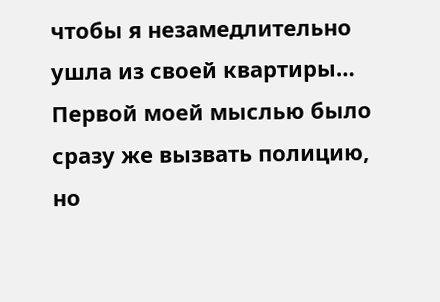чтобы я незамедлительно ушла из своей квартиры… Первой моей мыслью было сразу же вызвать полицию, но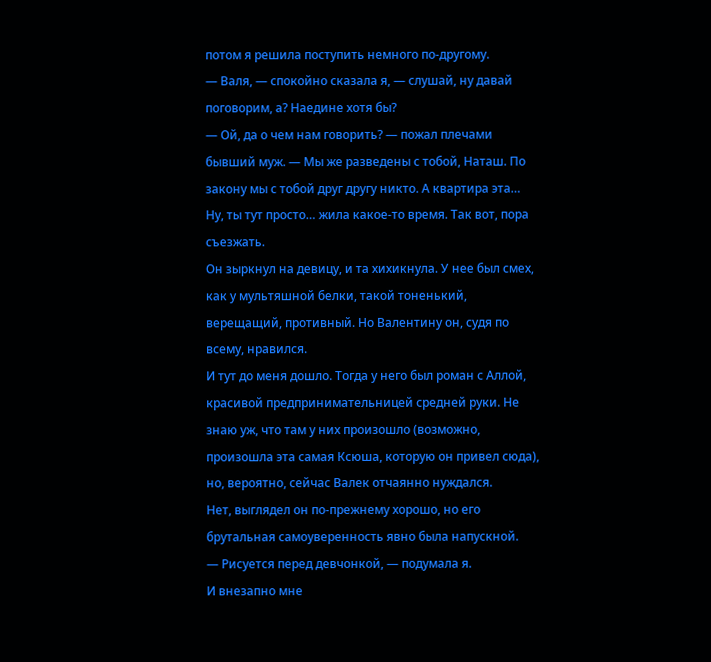потом я решила поступить немного по-другому.
— Валя, — спокойно сказала я, — слушай, ну давай поговорим, а? Наедине хотя бы?
— Ой, да о чем нам говорить? — пожал плечами бывший муж. — Мы же разведены с тобой, Наташ. По закону мы с тобой друг другу никто. А квартира эта… Ну, ты тут просто… жила какое-то время. Так вот, пора съезжать.
Он зыркнул на девицу, и та хихикнула. У нее был смех, как у мультяшной белки, такой тоненький, верещащий, противный. Но Валентину он, судя по всему, нравился.
И тут до меня дошло. Тогда у него был роман с Аллой, красивой предпринимательницей средней руки. Не знаю уж, что там у них произошло (возможно, произошла эта самая Ксюша, которую он привел сюда), но, вероятно, сейчас Валек отчаянно нуждался.
Нет, выглядел он по-прежнему хорошо, но его брутальная самоуверенность явно была напускной.
— Рисуется перед девчонкой, — подумала я.
И внезапно мне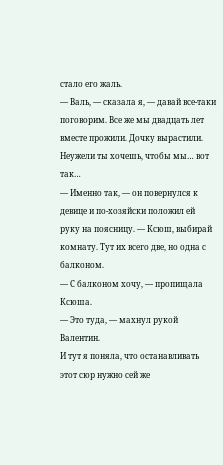стало его жаль.
— Валь, — сказала я, — давай все-таки поговорим. Все же мы двадцать лет вместе прожили. Дочку вырастили. Неужели ты хочешь, чтобы мы… вот так…
— Именно так, — он повернулся к девице и по-хозяйски положил ей руку на поясницу. — Ксюш, выбирай комнату. Тут их всего две, но одна с балконом.
— С балконом хочу, — пропищала Ксюша.
— Это туда, — махнул рукой Валентин.
И тут я поняла, что останавливать этот сюр нужно сей же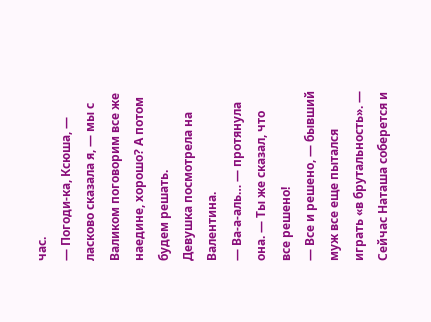час.
— Погоди-ка, Ксюша, — ласково сказала я, — мы с Валиком поговорим все же наедине, хорошо? А потом будем решать.
Девушка посмотрела на Валентина.
— Ва-а-аль… — протянула она. — Ты же сказал, что все решено!
— Все и решено, — бывший муж все еще пытался играть «в брутальность». — Сейчас Наташа соберется и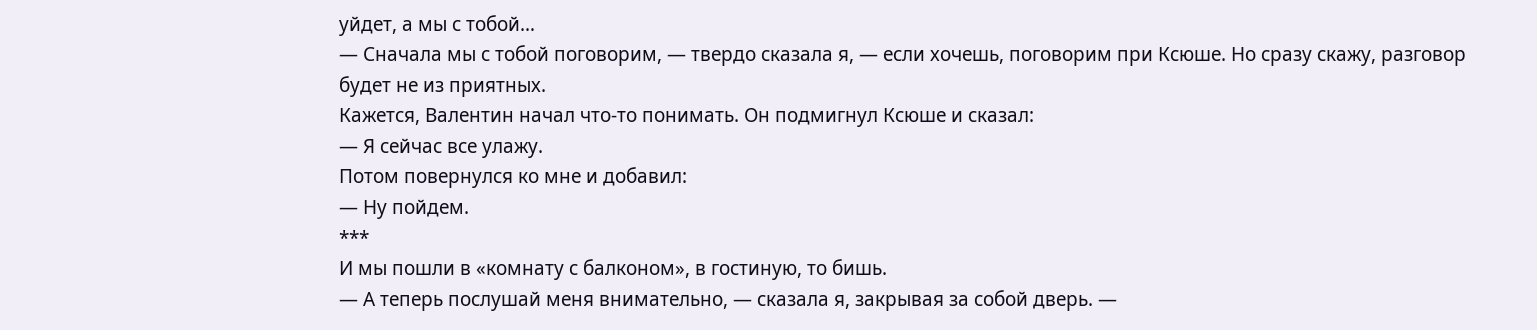уйдет, а мы с тобой…
— Сначала мы с тобой поговорим, — твердо сказала я, — если хочешь, поговорим при Ксюше. Но сразу скажу, разговор будет не из приятных.
Кажется, Валентин начал что-то понимать. Он подмигнул Ксюше и сказал:
— Я сейчас все улажу.
Потом повернулся ко мне и добавил:
— Ну пойдем.
***
И мы пошли в «комнату с балконом», в гостиную, то бишь.
— А теперь послушай меня внимательно, — сказала я, закрывая за собой дверь. —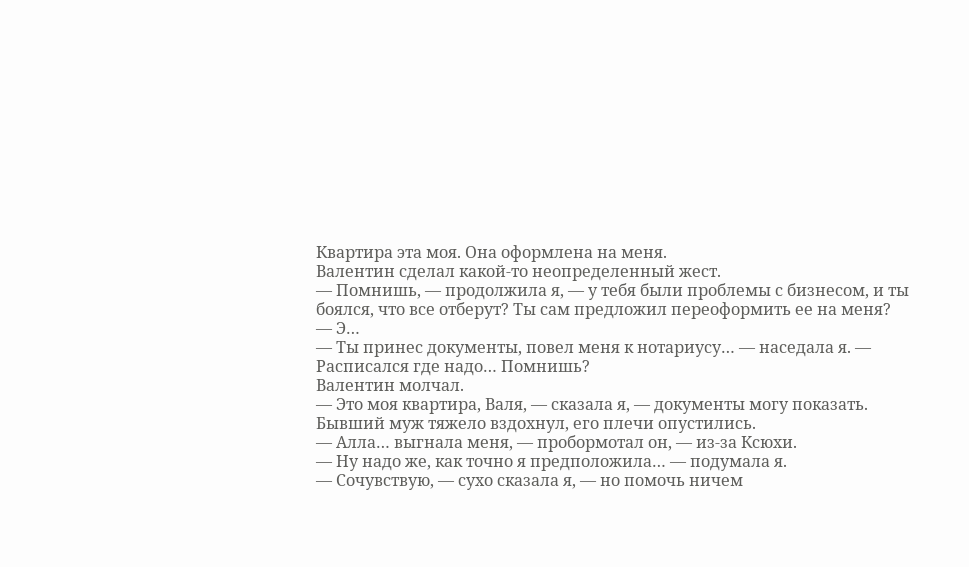Квартира эта моя. Она оформлена на меня.
Валентин сделал какой-то неопределенный жест.
— Помнишь, — продолжила я, — у тебя были проблемы с бизнесом, и ты боялся, что все отберут? Ты сам предложил переоформить ее на меня?
— Э…
— Ты принес документы, повел меня к нотариусу… — наседала я. — Расписался где надо… Помнишь?
Валентин молчал.
— Это моя квартира, Валя, — сказала я, — документы могу показать.
Бывший муж тяжело вздохнул, его плечи опустились.
— Алла… выгнала меня, — пробормотал он, — из-за Ксюхи.
— Ну надо же, как точно я предположила… — подумала я.
— Сочувствую, — сухо сказала я, — но помочь ничем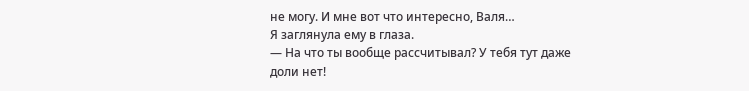не могу. И мне вот что интересно, Валя…
Я заглянула ему в глаза.
— На что ты вообще рассчитывал? У тебя тут даже доли нет!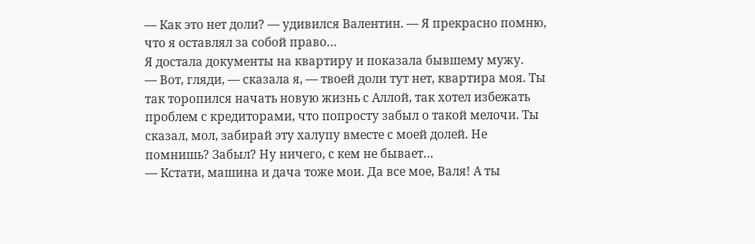— Как это нет доли? — удивился Валентин. — Я прекрасно помню, что я оставлял за собой право…
Я достала документы на квартиру и показала бывшему мужу.
— Вот, гляди, — сказала я, — твоей доли тут нет, квартира моя. Ты так торопился начать новую жизнь с Аллой, так хотел избежать проблем с кредиторами, что попросту забыл о такой мелочи. Ты сказал, мол, забирай эту халупу вместе с моей долей. Не помнишь? Забыл? Ну ничего, с кем не бывает…
— Кстати, машина и дача тоже мои. Да все мое, Валя! А ты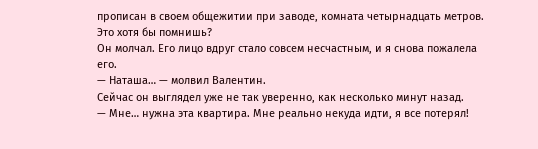прописан в своем общежитии при заводе, комната четырнадцать метров. Это хотя бы помнишь?
Он молчал. Его лицо вдруг стало совсем несчастным, и я снова пожалела его.
— Наташа… — молвил Валентин.
Сейчас он выглядел уже не так уверенно, как несколько минут назад.
— Мне… нужна эта квартира. Мне реально некуда идти, я все потерял!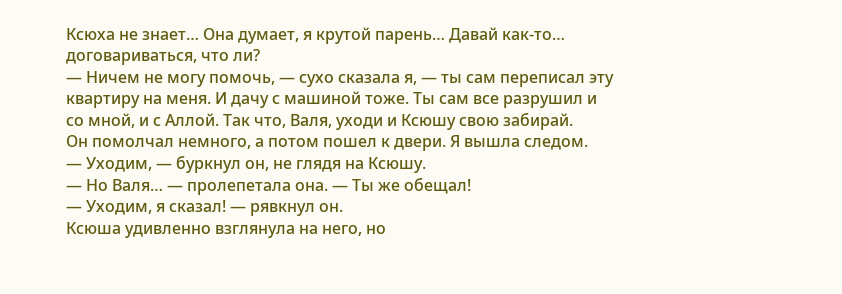Ксюха не знает… Она думает, я крутой парень… Давай как-то… договариваться, что ли?
— Ничем не могу помочь, — сухо сказала я, — ты сам переписал эту квартиру на меня. И дачу с машиной тоже. Ты сам все разрушил и со мной, и с Аллой. Так что, Валя, уходи и Ксюшу свою забирай.
Он помолчал немного, а потом пошел к двери. Я вышла следом.
— Уходим, — буркнул он, не глядя на Ксюшу.
— Но Валя… — пролепетала она. — Ты же обещал!
— Уходим, я сказал! — рявкнул он.
Ксюша удивленно взглянула на него, но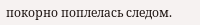покорно поплелась следом.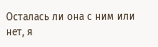Осталась ли она с ним или нет, я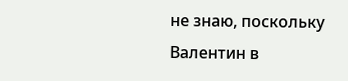не знаю, поскольку Валентин в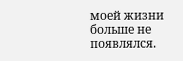моей жизни больше не появлялся.